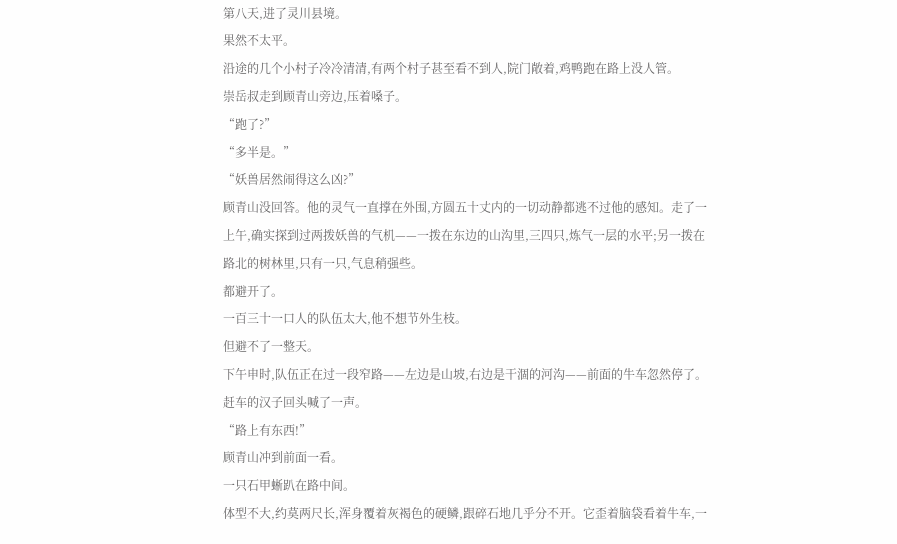第八天,进了灵川县境。
果然不太平。
沿途的几个小村子冷冷清清,有两个村子甚至看不到人,院门敞着,鸡鸭跑在路上没人管。
崇岳叔走到顾青山旁边,压着嗓子。
“跑了?”
“多半是。”
“妖兽居然闹得这么凶?”
顾青山没回答。他的灵气一直撑在外围,方圆五十丈内的一切动静都逃不过他的感知。走了一上午,确实探到过两拨妖兽的气机——一拨在东边的山沟里,三四只,炼气一层的水平;另一拨在路北的树林里,只有一只,气息稍强些。
都避开了。
一百三十一口人的队伍太大,他不想节外生枝。
但避不了一整天。
下午申时,队伍正在过一段窄路——左边是山坡,右边是干涸的河沟——前面的牛车忽然停了。
赶车的汉子回头喊了一声。
“路上有东西!”
顾青山冲到前面一看。
一只石甲蜥趴在路中间。
体型不大,约莫两尺长,浑身覆着灰褐色的硬鳞,跟碎石地几乎分不开。它歪着脑袋看着牛车,一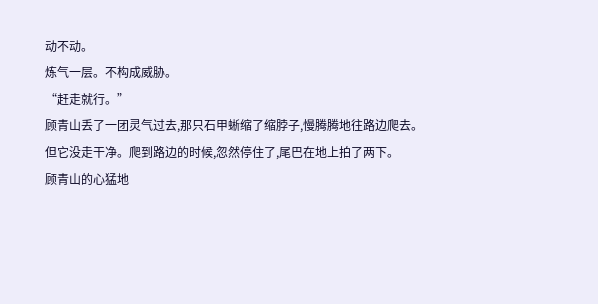动不动。
炼气一层。不构成威胁。
“赶走就行。”
顾青山丢了一团灵气过去,那只石甲蜥缩了缩脖子,慢腾腾地往路边爬去。
但它没走干净。爬到路边的时候,忽然停住了,尾巴在地上拍了两下。
顾青山的心猛地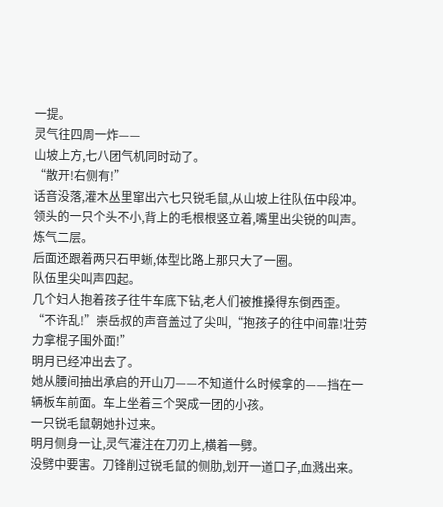一提。
灵气往四周一炸——
山坡上方,七八团气机同时动了。
“散开!右侧有!”
话音没落,灌木丛里窜出六七只锐毛鼠,从山坡上往队伍中段冲。领头的一只个头不小,背上的毛根根竖立着,嘴里出尖锐的叫声。
炼气二层。
后面还跟着两只石甲蜥,体型比路上那只大了一圈。
队伍里尖叫声四起。
几个妇人抱着孩子往牛车底下钻,老人们被推搡得东倒西歪。
“不许乱!”崇岳叔的声音盖过了尖叫,“抱孩子的往中间靠!壮劳力拿棍子围外面!”
明月已经冲出去了。
她从腰间抽出承启的开山刀——不知道什么时候拿的——挡在一辆板车前面。车上坐着三个哭成一团的小孩。
一只锐毛鼠朝她扑过来。
明月侧身一让,灵气灌注在刀刃上,横着一劈。
没劈中要害。刀锋削过锐毛鼠的侧肋,划开一道口子,血溅出来。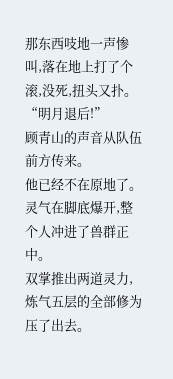那东西吱地一声惨叫,落在地上打了个滚,没死,扭头又扑。
“明月退后!”
顾青山的声音从队伍前方传来。
他已经不在原地了。灵气在脚底爆开,整个人冲进了兽群正中。
双掌推出两道灵力,炼气五层的全部修为压了出去。